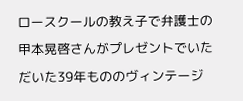ロースクールの教え子で弁護士の甲本晃啓さんがプレゼントでいただいた39年もののヴィンテージ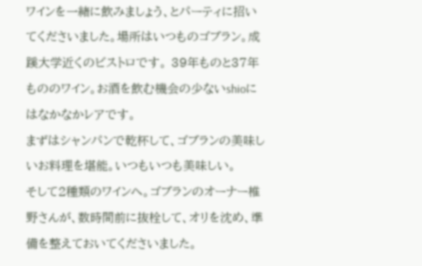ワインを一緒に飲みましょう、とパーティに招いてくださいました。場所はいつものゴブラン。成蹊大学近くのビストロです。 39年ものと37年もののワイン。お酒を飲む機会の少ないshioにはなかなかレアです。
まずはシャンパンで乾杯して、ゴブランの美味しいお料理を堪能。いつもいつも美味しい。
そして2種類のワインへ。ゴブランのオーナー椎野さんが、数時間前に抜栓して、オリを沈め、準備を整えておいてくださいました。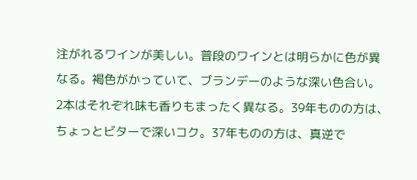注がれるワインが美しい。普段のワインとは明らかに色が異なる。褐色がかっていて、ブランデーのような深い色合い。
2本はそれぞれ味も香りもまったく異なる。39年ものの方は、ちょっとビターで深いコク。37年ものの方は、真逆で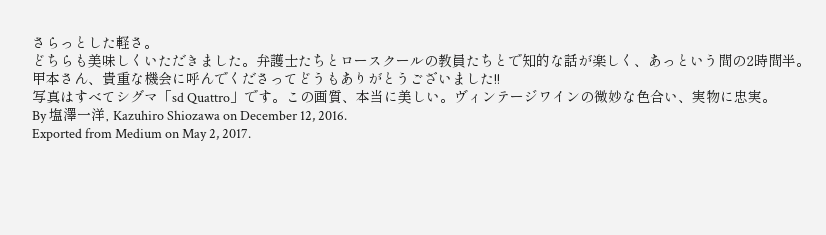さらっとした軽さ。
どちらも美味しくいただきました。弁護士たちとロースクールの教員たちとで知的な話が楽しく、あっという間の2時間半。
甲本さん、貴重な機会に呼んでくださってどうもありがとうございました!!
写真はすべてシグマ「sd Quattro」です。この画質、本当に美しい。ヴィンテージワインの微妙な色合い、実物に忠実。
By 塩澤一洋, Kazuhiro Shiozawa on December 12, 2016.
Exported from Medium on May 2, 2017.